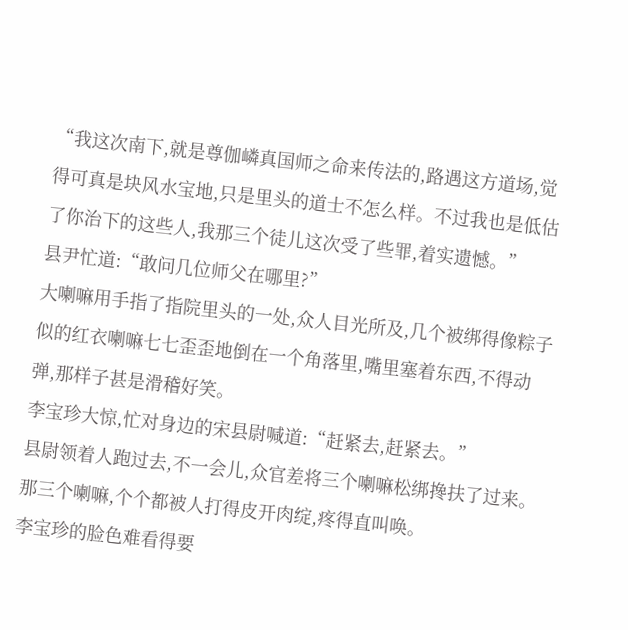“我这次南下,就是尊伽嶙真国师之命来传法的,路遇这方道场,觉得可真是块风水宝地,只是里头的道士不怎么样。不过我也是低估了你治下的这些人,我那三个徒儿这次受了些罪,着实遗憾。”
县尹忙道:“敢问几位师父在哪里?”
大喇嘛用手指了指院里头的一处,众人目光所及,几个被绑得像粽子似的红衣喇嘛七七歪歪地倒在一个角落里,嘴里塞着东西,不得动弹,那样子甚是滑稽好笑。
李宝珍大惊,忙对身边的宋县尉喊道:“赶紧去,赶紧去。”
县尉领着人跑过去,不一会儿,众官差将三个喇嘛松绑搀扶了过来。
那三个喇嘛,个个都被人打得皮开肉绽,疼得直叫唤。
李宝珍的脸色难看得要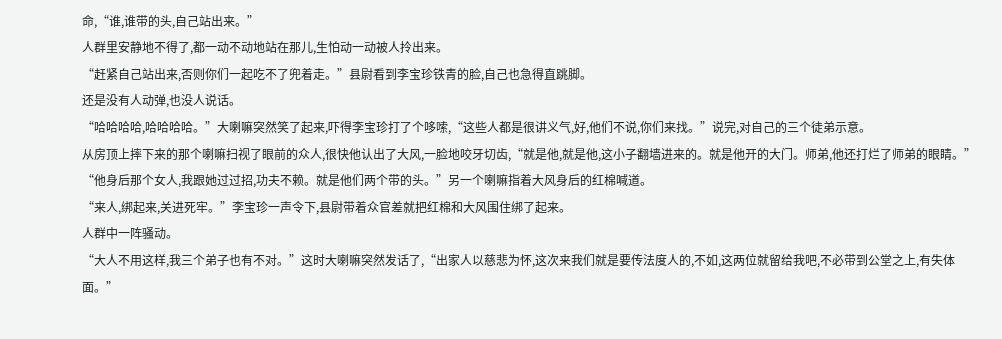命,“谁,谁带的头,自己站出来。”
人群里安静地不得了,都一动不动地站在那儿,生怕动一动被人拎出来。
“赶紧自己站出来,否则你们一起吃不了兜着走。”县尉看到李宝珍铁青的脸,自己也急得直跳脚。
还是没有人动弹,也没人说话。
“哈哈哈哈,哈哈哈哈。”大喇嘛突然笑了起来,吓得李宝珍打了个哆嗦,“这些人都是很讲义气,好,他们不说,你们来找。”说完,对自己的三个徒弟示意。
从房顶上摔下来的那个喇嘛扫视了眼前的众人,很快他认出了大风,一脸地咬牙切齿,“就是他,就是他,这小子翻墙进来的。就是他开的大门。师弟,他还打烂了师弟的眼睛。”
“他身后那个女人,我跟她过过招,功夫不赖。就是他们两个带的头。”另一个喇嘛指着大风身后的红棉喊道。
“来人,绑起来,关进死牢。”李宝珍一声令下,县尉带着众官差就把红棉和大风围住绑了起来。
人群中一阵骚动。
“大人不用这样,我三个弟子也有不对。”这时大喇嘛突然发话了,“出家人以慈悲为怀,这次来我们就是要传法度人的,不如,这两位就留给我吧,不必带到公堂之上,有失体面。”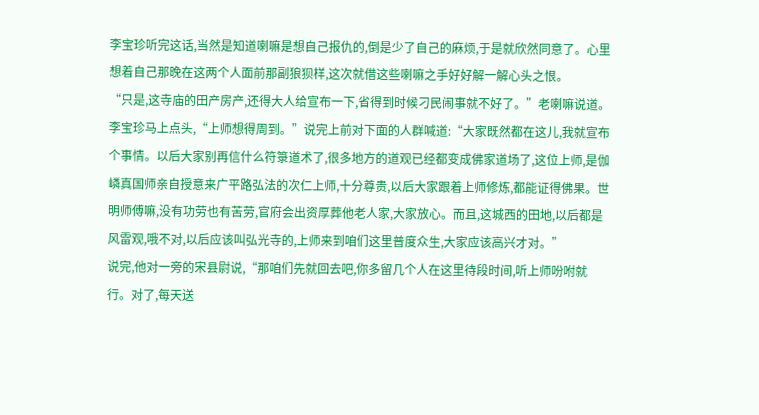李宝珍听完这话,当然是知道喇嘛是想自己报仇的,倒是少了自己的麻烦,于是就欣然同意了。心里想着自己那晚在这两个人面前那副狼狈样,这次就借这些喇嘛之手好好解一解心头之恨。
“只是,这寺庙的田产房产,还得大人给宣布一下,省得到时候刁民闹事就不好了。”老喇嘛说道。
李宝珍马上点头,“上师想得周到。”说完上前对下面的人群喊道:“大家既然都在这儿,我就宣布个事情。以后大家别再信什么符箓道术了,很多地方的道观已经都变成佛家道场了,这位上师,是伽嶙真国师亲自授意来广平路弘法的次仁上师,十分尊贵,以后大家跟着上师修炼,都能证得佛果。世明师傅嘛,没有功劳也有苦劳,官府会出资厚葬他老人家,大家放心。而且,这城西的田地,以后都是风雷观,哦不对,以后应该叫弘光寺的,上师来到咱们这里普度众生,大家应该高兴才对。”
说完,他对一旁的宋县尉说,“那咱们先就回去吧,你多留几个人在这里待段时间,听上师吩咐就行。对了,每天送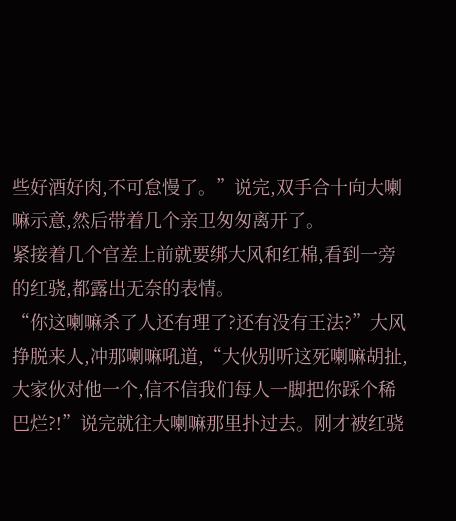些好酒好肉,不可怠慢了。”说完,双手合十向大喇嘛示意,然后带着几个亲卫匆匆离开了。
紧接着几个官差上前就要绑大风和红棉,看到一旁的红骁,都露出无奈的表情。
“你这喇嘛杀了人还有理了?还有没有王法?”大风挣脱来人,冲那喇嘛吼道,“大伙别听这死喇嘛胡扯,大家伙对他一个,信不信我们每人一脚把你踩个稀巴烂?!”说完就往大喇嘛那里扑过去。刚才被红骁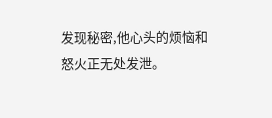发现秘密,他心头的烦恼和怒火正无处发泄。